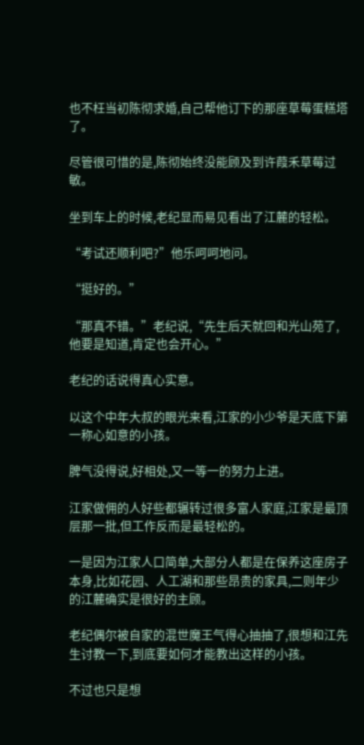也不枉当初陈彻求婚,自己帮他订下的那座草莓蛋糕塔了。

尽管很可惜的是,陈彻始终没能顾及到许葭禾草莓过敏。

坐到车上的时候,老纪显而易见看出了江麓的轻松。

“考试还顺利吧?”他乐呵呵地问。

“挺好的。”

“那真不错。”老纪说,“先生后天就回和光山苑了,他要是知道,肯定也会开心。”

老纪的话说得真心实意。

以这个中年大叔的眼光来看,江家的小少爷是天底下第一称心如意的小孩。

脾气没得说,好相处,又一等一的努力上进。

江家做佣的人好些都辗转过很多富人家庭,江家是最顶层那一批,但工作反而是最轻松的。

一是因为江家人口简单,大部分人都是在保养这座房子本身,比如花园、人工湖和那些昂贵的家具,二则年少的江麓确实是很好的主顾。

老纪偶尔被自家的混世魔王气得心抽抽了,很想和江先生讨教一下,到底要如何才能教出这样的小孩。

不过也只是想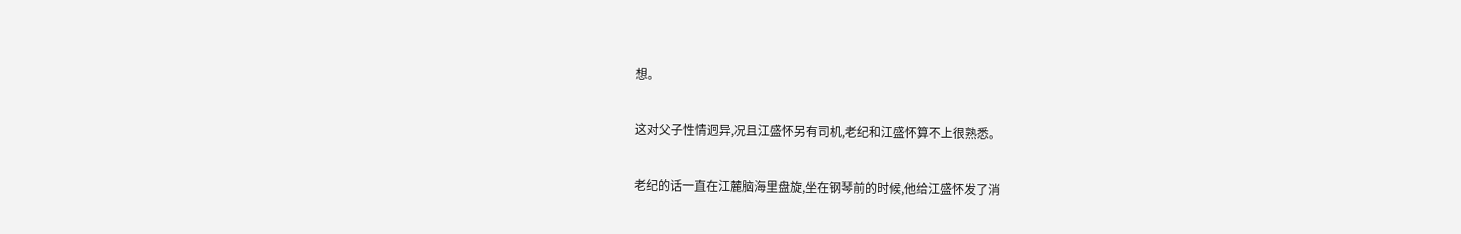想。

这对父子性情迥异,况且江盛怀另有司机,老纪和江盛怀算不上很熟悉。

老纪的话一直在江麓脑海里盘旋,坐在钢琴前的时候,他给江盛怀发了消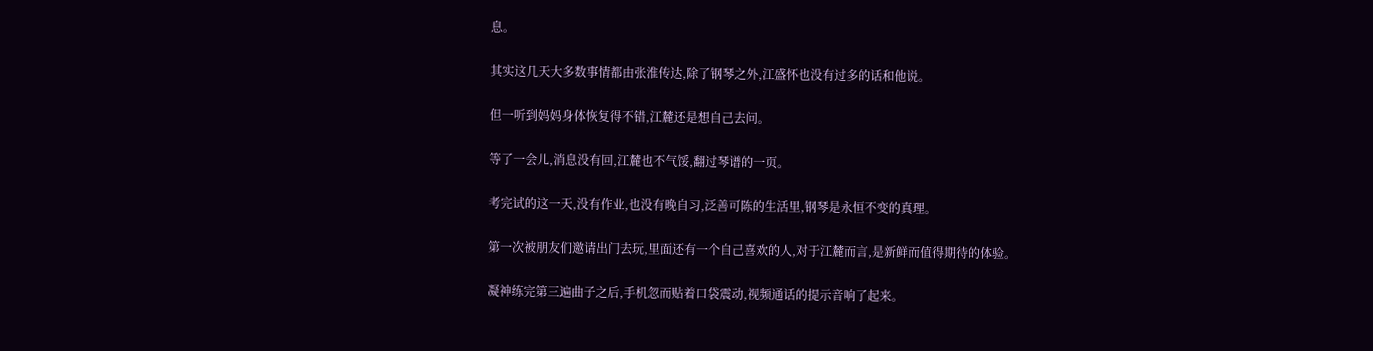息。

其实这几天大多数事情都由张淮传达,除了钢琴之外,江盛怀也没有过多的话和他说。

但一听到妈妈身体恢复得不错,江麓还是想自己去问。

等了一会儿,消息没有回,江麓也不气馁,翻过琴谱的一页。

考完试的这一天,没有作业,也没有晚自习,泛善可陈的生活里,钢琴是永恒不变的真理。

第一次被朋友们邀请出门去玩,里面还有一个自己喜欢的人,对于江麓而言,是新鲜而值得期待的体验。

凝神练完第三遍曲子之后,手机忽而贴着口袋震动,视频通话的提示音响了起来。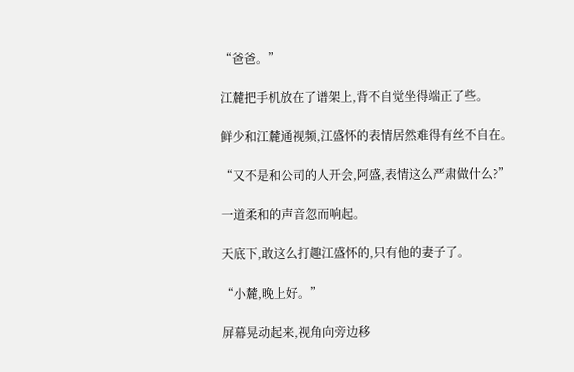“爸爸。”

江麓把手机放在了谱架上,背不自觉坐得端正了些。

鲜少和江麓通视频,江盛怀的表情居然难得有丝不自在。

“又不是和公司的人开会,阿盛,表情这么严肃做什么?”

一道柔和的声音忽而响起。

天底下,敢这么打趣江盛怀的,只有他的妻子了。

“小麓,晚上好。”

屏幕晃动起来,视角向旁边移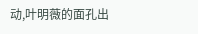动,叶明薇的面孔出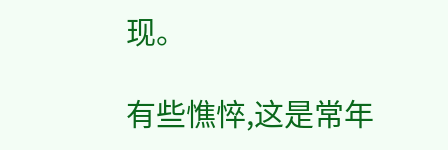现。

有些憔悴,这是常年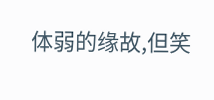体弱的缘故,但笑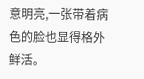意明亮,一张带着病色的脸也显得格外鲜活。